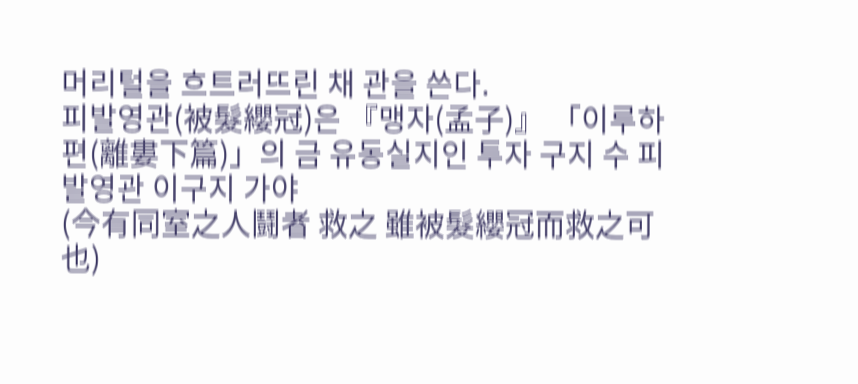머리털을 흐트러뜨린 채 관을 쓴다.
피발영관(被髮纓冠)은 『맹자(孟子)』 「이루하편(離婁下篇)」의 금 유동실지인 투자 구지 수 피발영관 이구지 가야
(今有同室之人鬪者 救之 雖被髮纓冠而救之可也)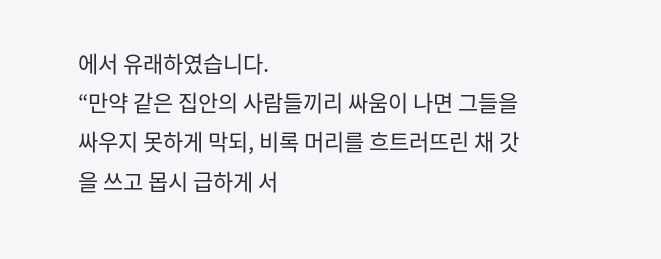에서 유래하였습니다.
“만약 같은 집안의 사람들끼리 싸움이 나면 그들을 싸우지 못하게 막되, 비록 머리를 흐트러뜨린 채 갓을 쓰고 몹시 급하게 서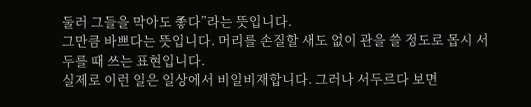둘러 그들을 막아도 좋다”라는 뜻입니다.
그만큼 바쁘다는 뜻입니다. 머리를 손질할 새도 없이 관을 쓸 정도로 몹시 서두를 때 쓰는 표현입니다.
실제로 이런 일은 일상에서 비일비재합니다. 그러나 서두르다 보면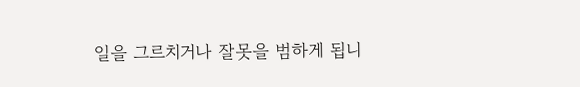일을 그르치거나 잘못을 범하게 됩니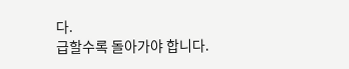다.
급할수록 돌아가야 합니다.